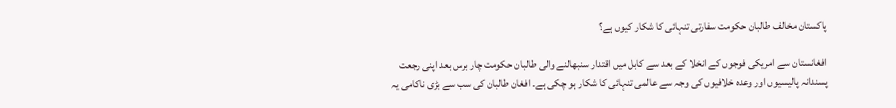پاکستان مخالف طالبان حکومت سفارتی تنہائی کا شکار کیوں ہے؟

افغانستان سے امریکی فوجوں کے انخلا کے بعد سے کابل میں اقتدار سنبھالنے والی طالبان حکومت چار برس بعد اپنی رجعت پسندانہ پالیسیوں اور وعدہ خلافیوں کی وجہ سے عالمی تنہائی کا شکار ہو چکی ہے۔ افغان طالبان کی سب سے بڑی ناکامی یہ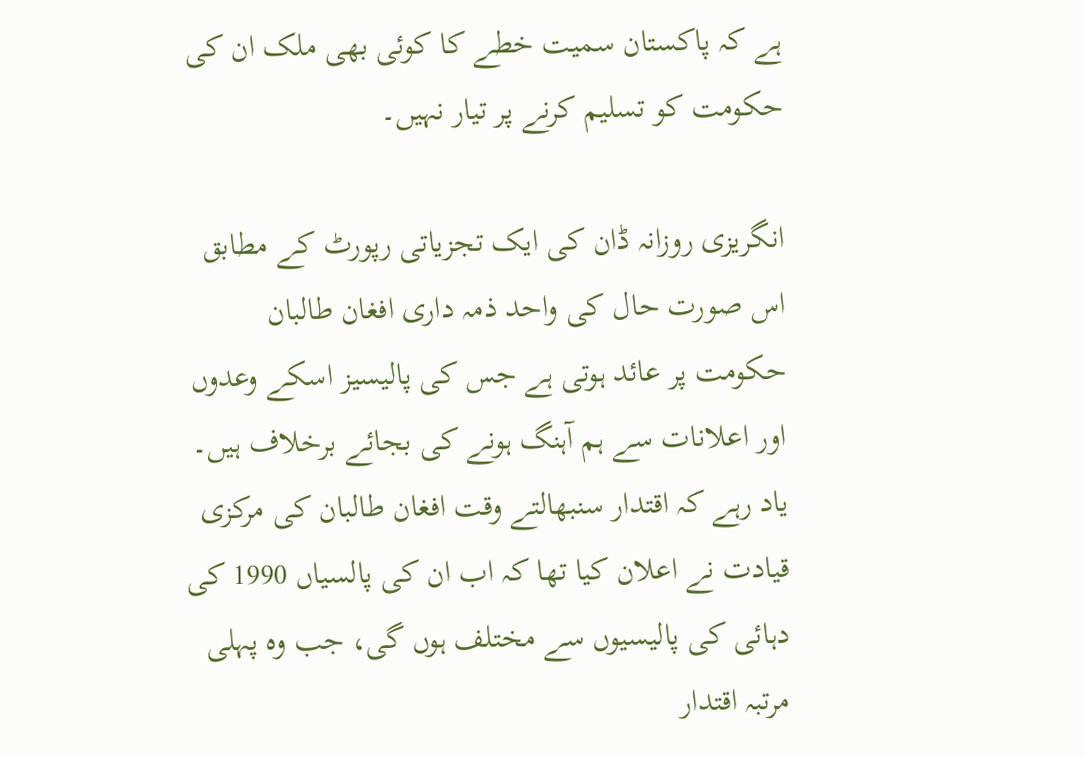ہے کہ پاکستان سمیت خطے کا کوئی بھی ملک ان کی حکومت کو تسلیم کرنے پر تیار نہیں۔

انگریزی روزانہ ڈان کی ایک تجزیاتی رپورٹ کے مطابق اس صورت حال کی واحد ذمہ داری افغان طالبان حکومت پر عائد ہوتی ہے جس کی پالیسیز اسکے وعدوں اور اعلانات سے ہم آہنگ ہونے کی بجائے برخلاف ہیں۔ یاد رہے کہ اقتدار سنبھالتے وقت افغان طالبان کی مرکزی قیادت نے اعلان کیا تھا کہ اب ان کی پالسیاں 1990 کی دہائی کی پالیسیوں سے مختلف ہوں گی، جب وہ پہلی مرتبہ اقتدار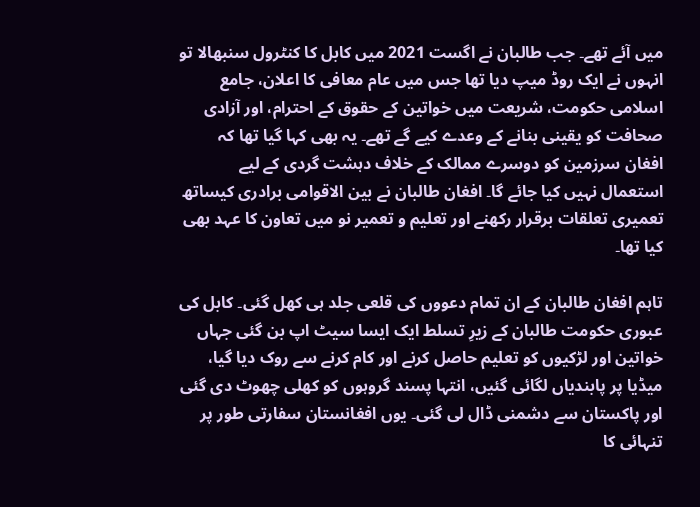میں آئے تھے۔ جب طالبان نے اگست 2021 میں کابل کا کنٹرول سنبھالا تو انہوں نے ایک روڈ میپ دیا تھا جس میں عام معافی کا اعلان، جامع اسلامی حکومت، شریعت میں خواتین کے حقوق کے احترام، اور آزادی صحافت کو یقینی بنانے کے وعدے کیے گے تھے۔ یہ بھی کہا گیا تھا کہ افغان سرزمین کو دوسرے ممالک کے خلاف دہشت گردی کے لیے استعمال نہیں کیا جائے گا۔ افغان طالبان نے بین الاقوامی برادری کیساتھ تعمیری تعلقات برقرار رکھنے اور تعلیم و تعمیر نو میں تعاون کا عہد بھی کیا تھا۔

تاہم افغان طالبان کے ان تمام دعووں کی قلعی جلد ہی کھل گئی۔ کابل کی عبوری حکومت طالبان کے زیرِ تسلط ایک ایسا سیٹ اپ بن گئی جہاں خواتین اور لڑکیوں کو تعلیم حاصل کرنے اور کام کرنے سے روک دیا گیا، میڈیا پر پابندیاں لگائی گئیں، انتہا پسند گروہوں کو کھلی چھوٹ دی گئی اور پاکستان سے دشمنی ڈال لی گئی۔ یوں افغانستان سفارتی طور پر تنہائی کا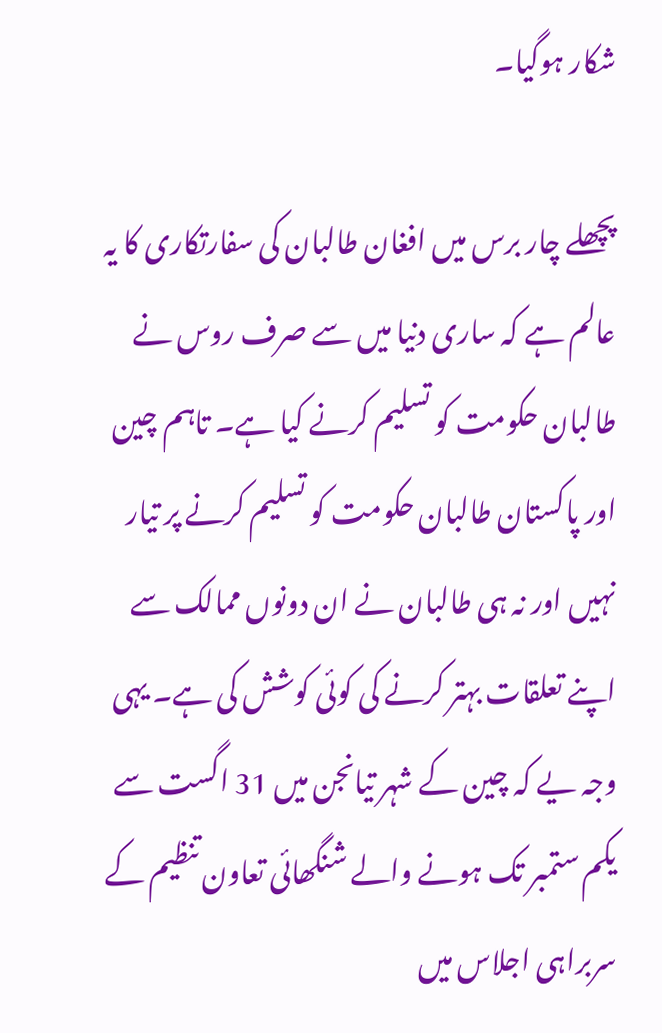شکار ہوگیا۔

پچھلے چار برس میں افغان طالبان کی سفارتکاری کا یہ عالم ہے کہ ساری دنیا میں سے صرف روس نے طالبان حکومت کو تسلیم کرنے کیا ہے۔ تاہم چین اور پاکستان طالبان حکومت کو تسلیم کرنے پر تیار نہیں اور نہ ہی طالبان نے ان دونوں ممالک سے اپنے تعلقات بہتر کرنے کی کوئی کوشش کی ہے۔ یہی وجہ یے کہ چین کے شہر تیانجن میں 31 اگست سے یکم ستمبر تک ہونے والے شنگھائی تعاون تنظیم کے سربراہی اجلاس میں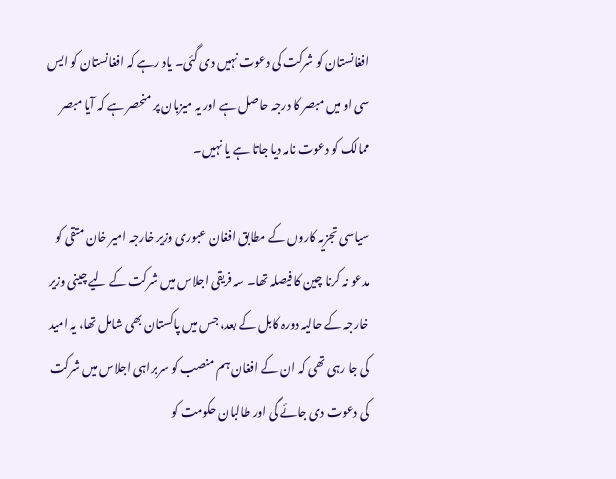افغانستان کو شرکت کی دعوت نہیں دی گئی۔ یاد رہے کہ افغانستان کو ایس سی او میں مبصر کا درجہ حاصل ہے اور یہ میزبان پر منحصر ہے کہ آیا مبصر ممالک کو دعوت نامہ دیا جاتا ہے یا نہیں۔

سیاسی تجزیہ کاروں کے مطابق افغان عبوری وزیر خارجہ امیر خان متقی کو مدعو نہ کرنا چین کا فیصلہ تھا۔ سہ فریقی اجلاس میں شرکت کے لیے چینی وزیر خارجہ کے حالیہ دورہ کابل کے بعد، جس میں پاکستان بھی شامل تھا، یہ امید کی جا رہی تھی کہ ان کے افغان ہم منصب کو سربراہی اجلاس میں شرکت کی دعوت دی جائے گی اور طالبان حکومت کو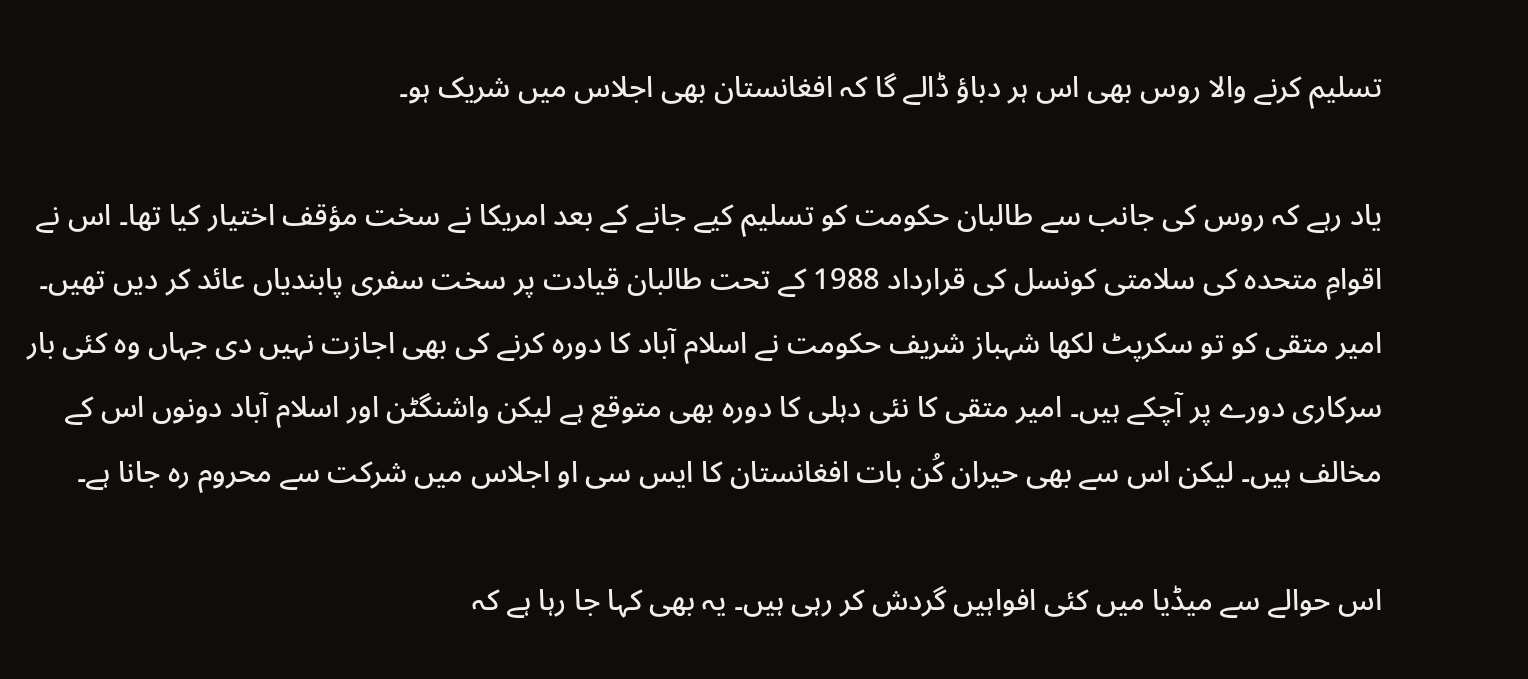تسلیم کرنے والا روس بھی اس ہر دباؤ ڈالے گا کہ افغانستان بھی اجلاس میں شریک ہو۔

یاد رہے کہ روس کی جانب سے طالبان حکومت کو تسلیم کیے جانے کے بعد امریکا نے سخت مؤقف اختیار کیا تھا۔ اس نے اقوامِ متحدہ کی سلامتی کونسل کی قرارداد 1988 کے تحت طالبان قیادت پر سخت سفری پابندیاں عائد کر دیں تھیں۔ امیر متقی کو تو سکرپٹ لکھا شہباز شریف حکومت نے اسلام آباد کا دورہ کرنے کی بھی اجازت نہیں دی جہاں وہ کئی بار سرکاری دورے پر آچکے ہیں۔ امیر متقی کا نئی دہلی کا دورہ بھی متوقع ہے لیکن واشنگٹن اور اسلام آباد دونوں اس کے مخالف ہیں۔ لیکن اس سے بھی حیران کُن بات افغانستان کا ایس سی او اجلاس میں شرکت سے محروم رہ جانا ہے۔

اس حوالے سے میڈیا میں کئی افواہیں گردش کر رہی ہیں۔ یہ بھی کہا جا رہا ہے کہ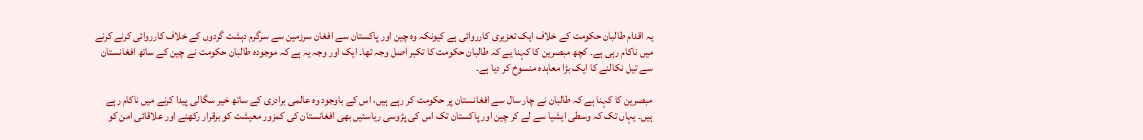یہ اقدام طالبان حکومت کے خلاف ایک تعزیری کارروائی ہے کیونکہ وہ چین اور پاکستان سے افغان سرزمین سے سرگرم دہشت گردوں کے خلاف کارروائی کرنے کرنے میں ناکام رہی ہے۔ کچھ مبصرین کا کہنا یے کہ طالبان حکومت کا تکبر اصل وجہ تھا۔ ایک اور وجہ یہ ہے کہ موجودہ طالبان حکومت نے چین کے ساتھ افغانستان سے تیل نکالنے کا ایک بڑا معاہدہ منسوخ کر دیا ہے۔

مبصرین کا کہنا ہے کہ طالبان نے چار سال سے افغانستان پر حکومت کر رہے ہیں، اس کے باوجود وہ عالمی برادری کے ساتھ خیر سگالی پیدا کرنے میں ناکام رہے ہیں۔ یہاں تک کہ وسطی ایشیا سے لے کر چین اور پاکستان تک اس کی پڑوسی ریاستیں بھی افغانستان کی کمزور معیشت کو برقرار رکھنے اور علاقائی امن کو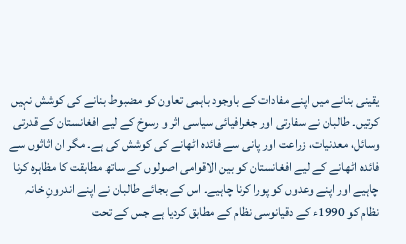یقینی بنانے میں اپنے مفادات کے باوجود باہمی تعاون کو مضبوط بنانے کی کوشش نہیں کرتیں۔ طالبان نے سفارتی اور جغرافیائی سیاسی اثر و رسوخ کے لیے افغانستان کے قدرتی وسائل، معدنیات، زراعت اور پانی سے فائدہ اٹھانے کی کوشش کی ہے۔ مگر ان اثاثوں سے فائدہ اٹھانے کے لیے افغانستان کو بین الاقوامی اصولوں کے ساتھ مطابقت کا مظاہرہ کرنا چاہیے اور اپنے وعدوں کو پورا کرنا چاہیے۔ اس کے بجائے طالبان نے اپنے اندرونِ خانہ نظام کو 1990ء کے دقیانوسی نظام کے مطابق کردیا ہے جس کے تحت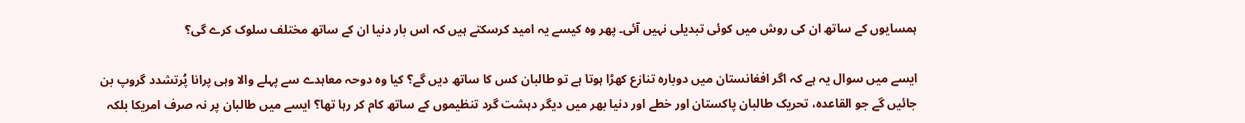ہمسایوں کے ساتھ ان کی روش میں کوئی تبدیلی نہیں آئی۔ پھر وہ کیسے یہ امید کرسکتے ہیں کہ اس بار دنیا ان کے ساتھ مختلف سلوک کرے گی؟

ایسے میں سوال یہ ہے کہ اگر افغانستان میں دوبارہ تنازع کھڑا ہوتا ہے تو طالبان کس کا ساتھ دیں گے؟ کیا وہ دوحہ معاہدے سے پہلے والا وہی پرانا پُرتشدد گروپ بن جائیں گے جو القاعدہ، تحریک طالبان پاکستان اور خطے اور دنیا بھر میں دیگر دہشت گرد تنظیموں کے ساتھ کام کر رہا تھا؟ ایسے میں طالبان پر نہ صرف امریکا بلکہ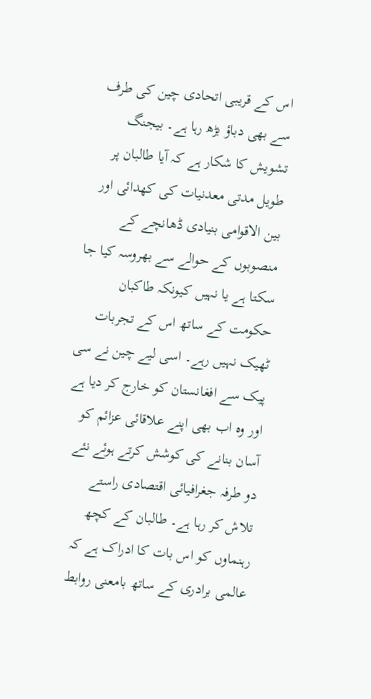اس کے قریبی اتحادی چین کی طرف سے بھی دباؤ بڑھ رہا ہے۔ بیجنگ تشویش کا شکار ہے کہ آیا طالبان پر طویل مدتی معدنیات کی کھدائی اور بین الاقوامی بنیادی ڈھانچے کے منصوبوں کے حوالے سے بھروسہ کیا جا سکتا ہے یا نہیں کیونکہ طاکبان حکومت کے ساتھ اس کے تجربات ٹھیک نہیں رہے۔ اسی لیے چین نے سی پیک سے افغانستان کو خارج کر دیا ہے اور وہ اب بھی اپنے علاقائی عزائم کو آسان بنانے کی کوشش کرتے ہوئے نئے دو طرفہ جغرافیائی اقتصادی راستے تلاش کر رہا ہے۔ طالبان کے کچھ رہنماوں کو اس بات کا ادراک ہے کہ عالمی برادری کے ساتھ بامعنی روابط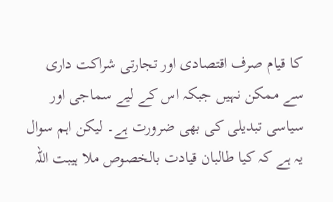کا قیام صرف اقتصادی اور تجارتی شراکت داری سے ممکن نہیں جبکہ اس کے لیے سماجی اور سیاسی تبدیلی کی بھی ضرورت ہے۔ لیکن اہم سوال یہ ہے کہ کیا طالبان قیادت بالخصوص ملا ہیبت اللہ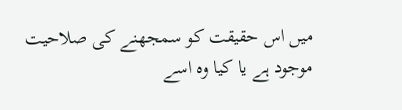میں اس حقیقت کو سمجھنے کی صلاحیت موجود ہے یا کیا وہ اسے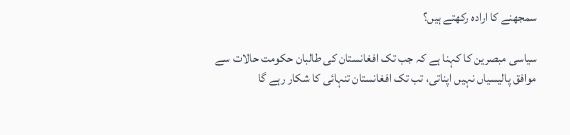سمجھنے کا ارادہ رکھتے ہیں؟

سیاسی مبصرین کا کہنا ہے کہ جب تک افغانستان کی طالبان حکومت حالات سے موافق پالیسیاں نہیں اپناتی، تب تک افغانستان تنہائی کا شکار رہے گا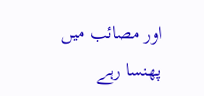اور مصائب میں پھنسا رہے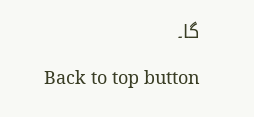گا۔

Back to top button